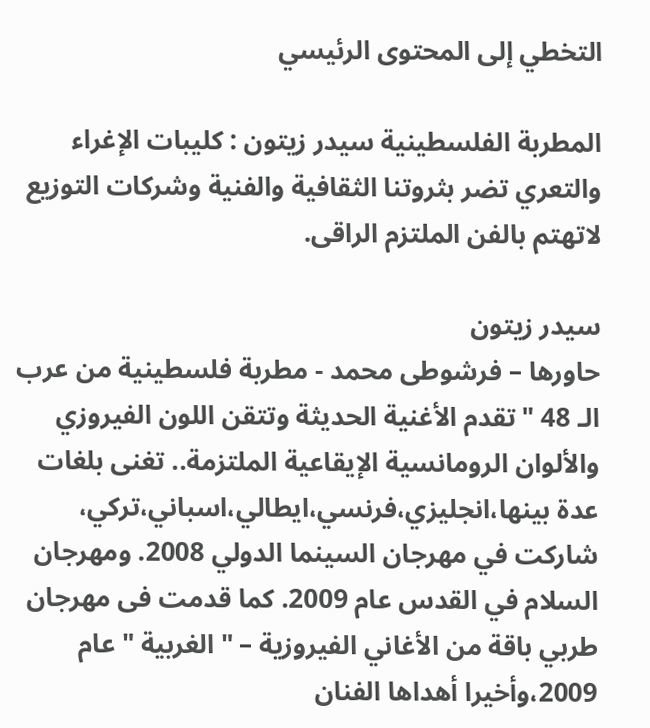التخطي إلى المحتوى الرئيسي

المطربة الفلسطينية سيدر زيتون : كليبات الإغراء والتعري تضر بثروتنا الثقافية والفنية وشركات التوزيع لاتهتم بالفن الملتزم الراقى.

سيدر زيتون
حاورها – فرشوطى محمد - مطربة فلسطينية من عرب الـ 48 "تقدم الأغنية الحديثة وتتقن اللون الفيروزي والألوان الرومانسية الإيقاعية الملتزمة.. تغنى بلغات عدة بينها،انجليزي،فرنسي،ايطالي،اسباني،تركي، شاركت في مهرجان السينما الدولي 2008. ومهرجان السلام في القدس عام 2009. كما قدمت فى مهرجان طربي باقة من الأغاني الفيروزية – " الغربية " عام 2009،وأخيرا أهداها الفنان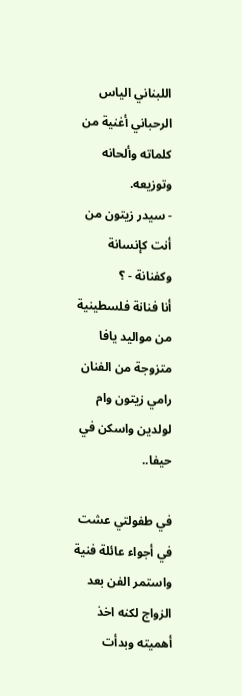اللبناني الياس الرحباني أغنية من كلماته وألحانه وتوزيعه.
- سيدر زيتون من أنت كإنسانة وكفنانة - ؟
أنا فنانة فلسطينية من مواليد يافا متزوجة من الفنان رامي زيتون وام لولدين واسكن في حيفا..

في طفولتي عشت في أجواء عائلة فنية واستمر الفن بعد الزواج لكنه اخذ أهميته وبدأت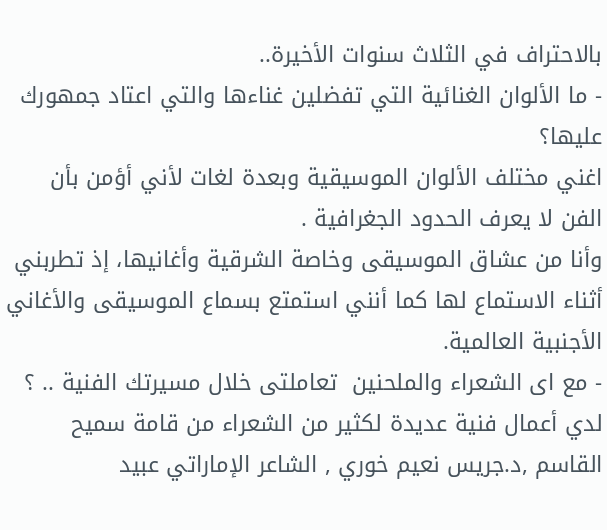بالاحتراف في الثلاث سنوات الأخيرة..
- ما الألوان الغنائية التي تفضلين غناءها والتي اعتاد جمهورك عليها؟
اغني مختلف الألوان الموسيقية وبعدة لغات لأني أؤمن بأن الفن لا يعرف الحدود الجغرافية .
وأنا من عشاق الموسيقى وخاصة الشرقية وأغانيها، إذ تطربني أثناء الاستماع لها كما أنني استمتع بسماع الموسيقى والأغاني الأجنبية العالمية.
- مع اى الشعراء والملحنين  تعاملتى خلال مسيرتك الفنية .. ؟
لدي أعمال فنية عديدة لكثير من الشعراء من قامة سميح القاسم ,د.جريس نعيم خوري , الشاعر الإماراتي عبيد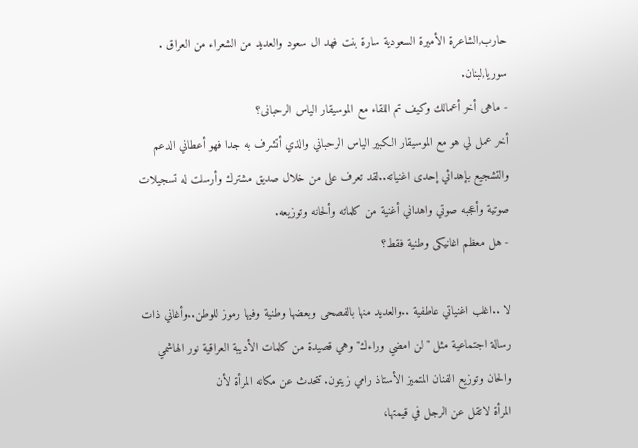حارب,الشاعرة الأميرة السعودية سارة بنت فهد ال سعود والعديد من الشعراء من العراق . سوريا,لبنان.
- ماهى أخر أعمالك وكيف تم اللقاء مع الموسيقار الياس الرحبانى؟
أخر عمل لي هو مع الموسيقار الكبير الياس الرحباني والذي أتشرف به جدا فهو أعطاني الدعم والتشجيع بإهدائي إحدى اغنياته..لقد تعرف على من خلال صديق مشترك وأرسلت له تسجيلات صوتية وأعجبه صوتي واهداني أغنية من كلماته وألحانه وتوزيعه.
- هل معظم اغانيكى وطنية فقط؟

لا ..اغلب اغنياتي عاطفية ..والعديد منها بالفصحى وبعضها وطنية وفيها رموز للوطن..وأغاني ذات رسالة اجتماعية مثل "لن امضي وراءك" وهي قصيدة من كلمات الأديبة العراقية نور الهاشمي والحان وتوزيع الفنان المتميز الأستاذ رامي زيتون. تتحدث عن مكانه المرأة لأن
المرأة لاتقل عن الرجل في قيمتها،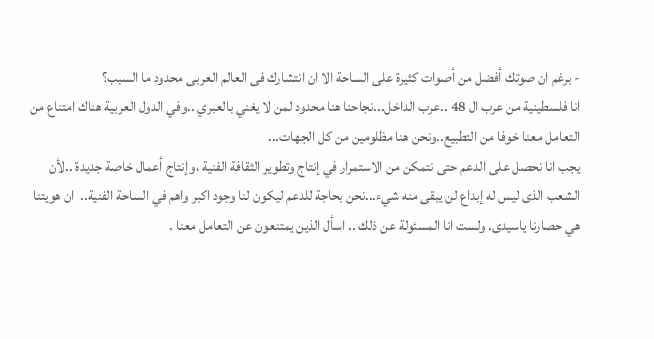- برغم ان صوتك أفضل من أصوات كثيرة على الساحة الا ان انتشارك فى العالم العربى محدود ما السبب؟
انا فلسطينية من عرب ال 48 ..عرب الداخل...نجاحنا هنا محدود لمن لا يغني بالعبري ..وفي الدول العربية هناك امتناع من التعامل معنا خوفا من التطبيع..ونحن هنا مظلومين من كل الجهات...
يجب انا نحصل على الدعم حتى نتمكن من الاستمرار في إنتاج وتطوير الثقافة الفنية ،وإنتاج أعمال خاصة جديدة ..لأن الشعب الذى ليس له إبداع لن يبقى منه شيء...نحن بحاجة للدعم ليكون لنا وجود اكبر واهم في الساحة الفنية..  ان هويتنا هي حصارنا ياسيدى. ولست انا المسئولة عن ذلك .. اسأل الذين يمتنعون عن التعامل معنا .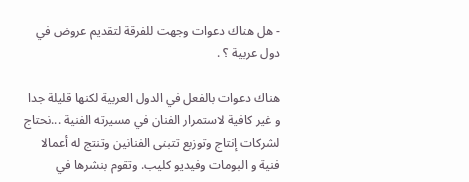- هل هناك دعوات وجهت للفرقة لتقديم عروض في دول عربية ؟ .

هناك دعوات بالفعل في الدول العربية لكنها قليلة جدا و غير كافية لاستمرار الفنان في مسيرته الفنية ...نحتاج لشركات إنتاج وتوزبع تتبنى الفنانين وتنتج له أعمالا فنية و البومات وفيديو كليب. وتقوم بنشرها في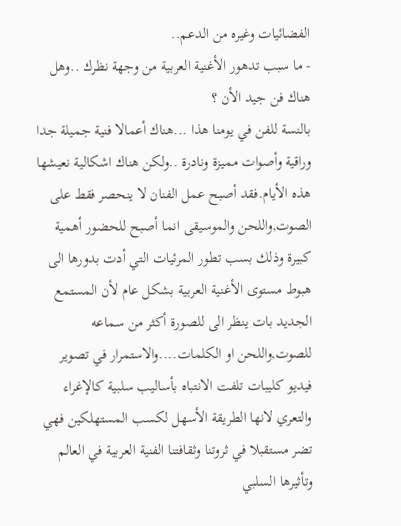الفضائيات وغيره من الدعم..
- ما سبب تدهور الأغنية العربية من وجهة نظرك ..وهل هناك فن جيد الأن ؟
بالنسة للفن في يومنا هذا ...هناك أعمالا فنية جميلة جدا وراقية وأصوات مميزة ونادرة ..ولكن هناك اشكالية نعيشها هذه الأيام.فقد أصبح عمل الفنان لا ينحصر فقط على الصوت,واللحن والموسيقى انما أصبح للحضور أهمية كبيرة وذلك بسب تطور المرئيات التي أدت بدورها الى هبوط مستوى الأغنية العربية بشكل عام لأن المستمع الجديد بات ينظر الى للصورة أكثر من سماعه للصوت,واللحن او الكلمات....والاستمرار في تصوير فيديو كليبات تلفت الانتباه بأساليب سلبية كالإغراء والتعري لانها الطريقة الأسهل لكسب المستهلكين فهي تضر مستقبلا في ثروتنا وثقافتنا الفنية العربية في العالم وتأثيرها السلبي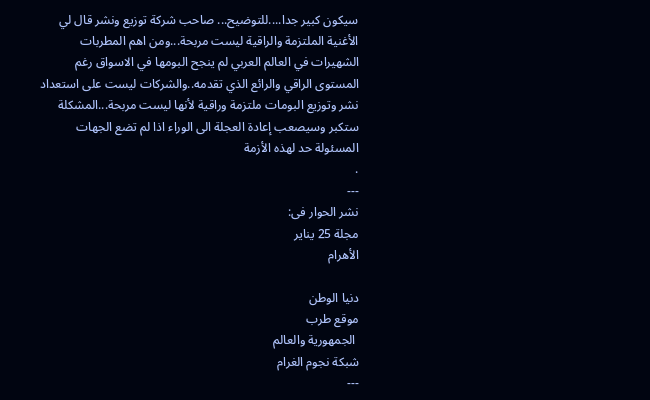سيكون كبير جدا....للتوضيح... صاحب شركة توزيع ونشر قال لي الأغنية الملتزمة والراقية ليست مربحة...ومن اهم المطربات الشهيرات في العالم العربي لم ينجح البومها في الاسواق رغم المستوى الراقي والرائع الذي تقدمه..والشركات ليست على استعداد نشر وتوزيع البومات ملتزمة وراقية لأنها ليست مربحة...المشكلة ستكبر وسيصعب إعادة العجلة الى الوراء اذا لم تضع الجهات المسئولة حد لهذه الأزمة
.
---
نشر الحوار فى:
مجلة 25 يناير
الأهرام

دنيا الوطن
موقع طرب
 الجمهورية والعالم
شبكة نجوم الغرام
---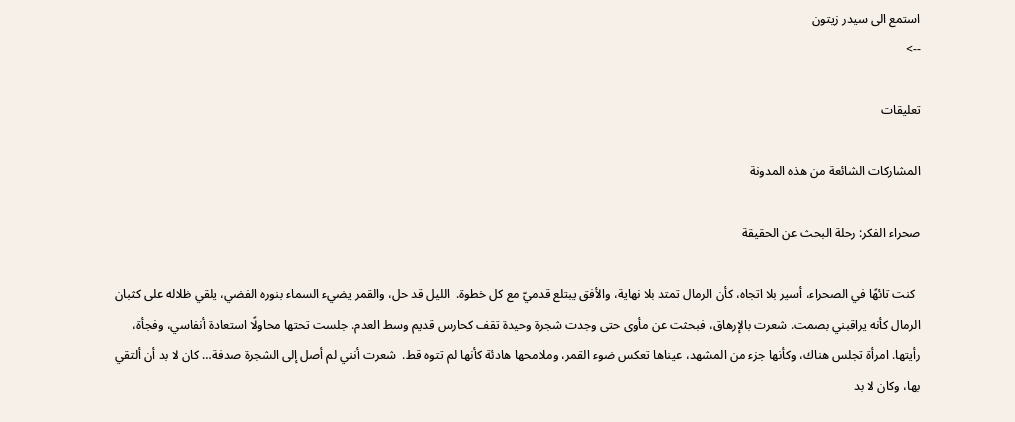استمع الى سيدر زيتون
-->

تعليقات

المشاركات الشائعة من هذه المدونة

صحراء الفكر: رحلة البحث عن الحقيقة

  كنت تائهًا في الصحراء، أسير بلا اتجاه، كأن الرمال تمتد بلا نهاية، والأفق يبتلع قدميّ مع كل خطوة.  الليل قد حل، والقمر يضيء السماء بنوره الفضي، يلقي ظلاله على كثبان الرمال كأنه يراقبني بصمت. شعرت بالإرهاق، فبحثت عن مأوى حتى وجدت شجرة وحيدة تقف كحارس قديم وسط العدم. جلست تحتها محاولًا استعادة أنفاسي، وفجأة، رأيتها. امرأة تجلس هناك، وكأنها جزء من المشهد، عيناها تعكس ضوء القمر، وملامحها هادئة كأنها لم تتوه قط.  شعرت أنني لم أصل إلى الشجرة صدفة… كان لا بد أن ألتقي بها، وكان لا بد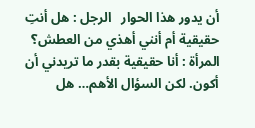أن يدور هذا الحوار   الرجل : هل أنتِ حقيقية أم أنني أهذي من العطش؟ المرأة : أنا حقيقية بقدر ما تريدني أن أكون. لكن السؤال الأهم… هل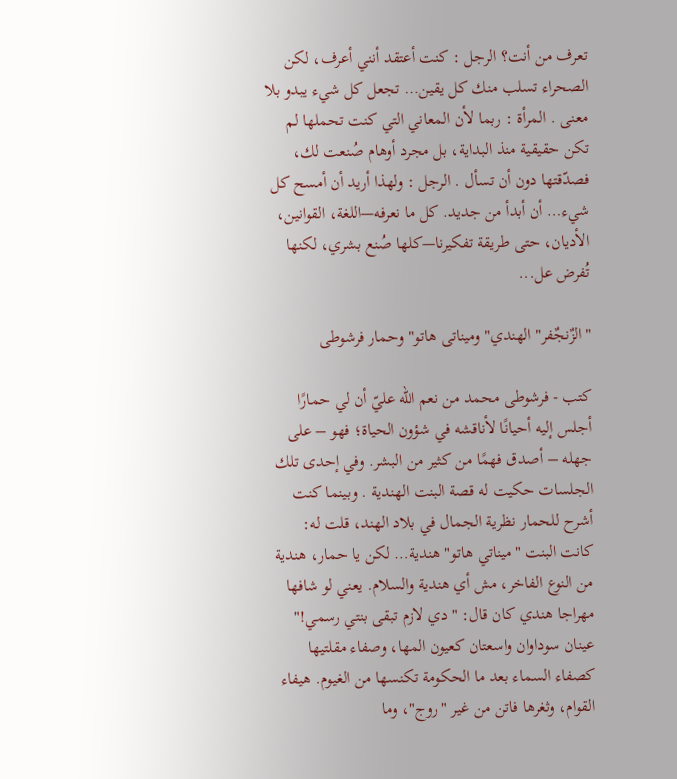تعرف من أنت؟ الرجل : كنت أعتقد أنني أعرف، لكن الصحراء تسلب منك كل يقين… تجعل كل شيء يبدو بلا معنى . المرأة : ربما لأن المعاني التي كنت تحملها لم تكن حقيقية منذ البداية، بل مجرد أوهام صُنعت لك، فصدّقتها دون أن تسأل . الرجل : ولهذا أريد أن أمسح كل شيء… أن أبدأ من جديد. كل ما نعرفه—اللغة، القوانين، الأديان، حتى طريقة تفكيرنا—كلها صُنع بشري، لكنها تُفرض عل...

"الزٌنجٌفر" الهندي" وميناتى هاتو" وحمار فرشوطى

كتب - فرشوطى محمد من نعم الله عليّ أن لي حمارًا أجلس إليه أحيانًا لأناقشه في شؤون الحياة؛ فهو – على جهله – أصدق فهمًا من كثير من البشر. وفي إحدى تلك الجلسات حكيت له قصة البنت الهندية . وبينما كنت أشرح للحمار نظرية الجمال في بلاد الهند، قلت له: كانت البنت "ميناتي هاتو" هندية… لكن يا حمار، هندية من النوع الفاخر، مش أي هندية والسلام. يعني لو شافها مهراجا هندي كان قال: "دي لازم تبقى بنتي رسمي!" عينان سوداوان واسعتان كعيون المها، وصفاء مقلتيها كصفاء السماء بعد ما الحكومة تكنسها من الغيوم. هيفاء القوام، وثغرها فاتن من غير "روج"، وما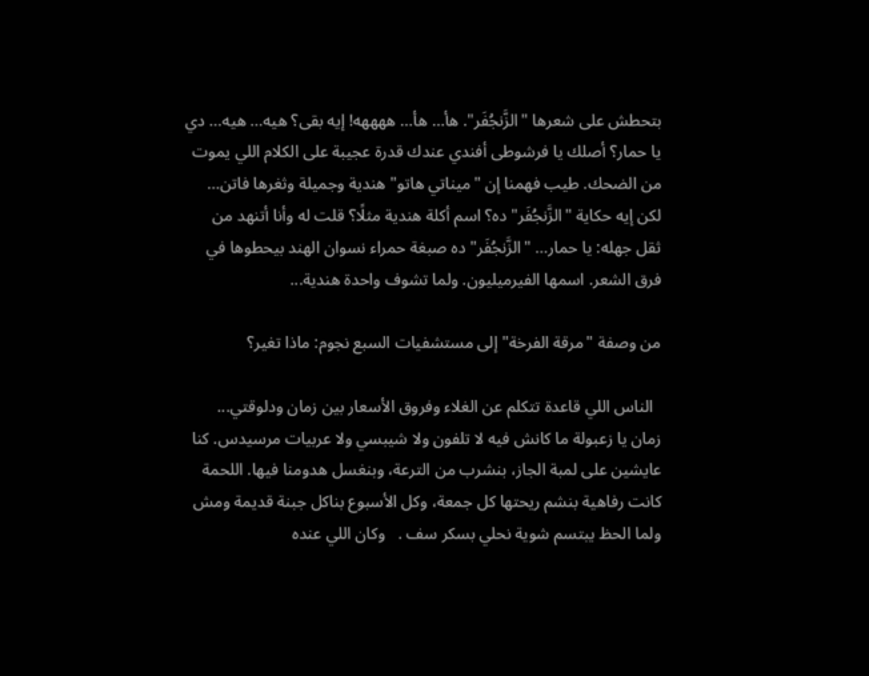بتحطش على شعرها "الزَّنجُفَر". هأ… هأ… ههههه! إيه بقى؟ هيه… هيه… دي يا حمار؟ أصلك يا فرشوطى أفندي عندك قدرة عجيبة على الكلام اللي يموت من الضحك. طيب فهمنا إن "ميناتي هاتو" هندية وجميلة وثغرها فاتن… لكن إيه حكاية "الزَّنجُفَر" ده؟ اسم أكلة هندية مثلًا؟ قلت له وأنا أتنهد من ثقل جهله: يا حمار… "الزَّنجُفَر" ده صبغة حمراء نسوان الهند بيحطوها في فرق الشعر. اسمها الفيرميليون. ولما تشوف واحدة هندية...

من وصفة "مرقة الفرخة" إلى مستشفيات السبع نجوم: ماذا تغير؟

  الناس اللي قاعدة تتكلم عن الغلاء وفروق الأسعار بين زمان ودلوقتي... زمان يا زعبولة ما كانش فيه لا تلفون ولا شيبسي ولا عربيات مرسيدس. كنا عايشين على لمبة الجاز، بنشرب من الترعة، وبنغسل هدومنا فيها. اللحمة كانت رفاهية بنشم ريحتها كل جمعة، وكل الأسبوع بناكل جبنة قديمة ومش ولما الحظ يبتسم شوية نحلي بسكر سف .   وكان اللي عنده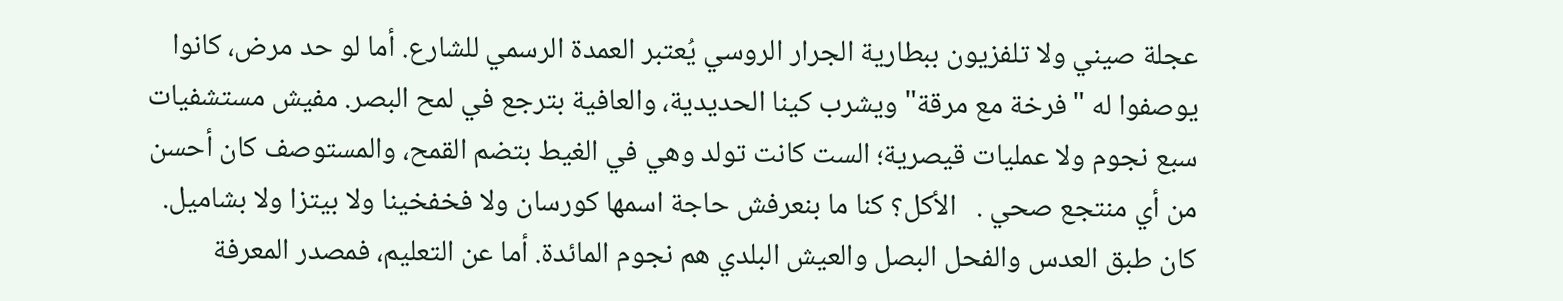عجلة صيني ولا تلفزيون ببطارية الجرار الروسي يُعتبر العمدة الرسمي للشارع. أما لو حد مرض، كانوا يوصفوا له "فرخة مع مرقة" ويشرب كينا الحديدية، والعافية بترجع في لمح البصر. مفيش مستشفيات سبع نجوم ولا عمليات قيصرية؛ الست كانت تولد وهي في الغيط بتضم القمح، والمستوصف كان أحسن من أي منتجع صحي .   الأكل؟ كنا ما بنعرفش حاجة اسمها كورسان ولا فخفخينا ولا بيتزا ولا بشاميل. كان طبق العدس والفحل البصل والعيش البلدي هم نجوم المائدة. أما عن التعليم، فمصدر المعرفة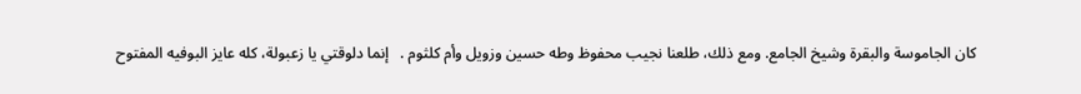كان الجاموسة والبقرة وشيخ الجامع. ومع ذلك، طلعنا نجيب محفوظ وطه حسين وزويل وأم كلثوم .   إنما دلوقتي يا زعبولة، كله عايز البوفيه المفتوح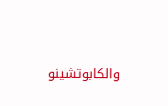والكابوتشينو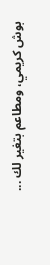بوش كريمي، ومطاعم بتغير لك ...